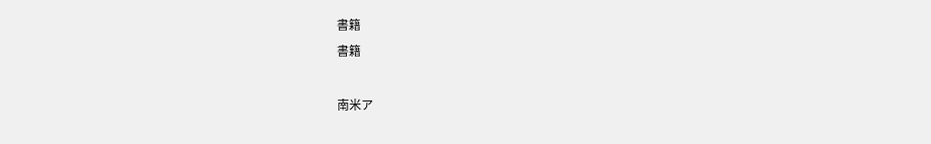書籍
書籍

南米ア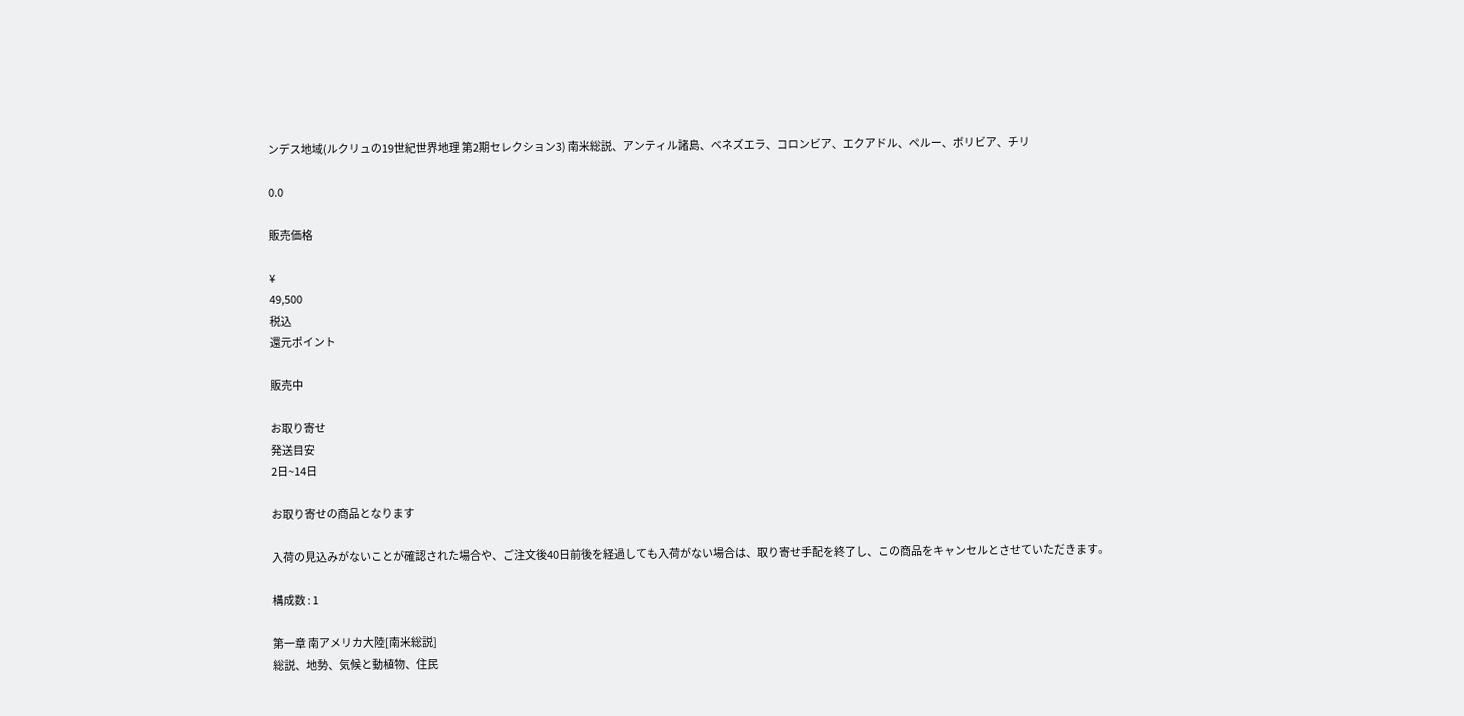ンデス地域(ルクリュの19世紀世界地理 第2期セレクション3) 南米総説、アンティル諸島、ベネズエラ、コロンビア、エクアドル、ペルー、ボリビア、チリ

0.0

販売価格

¥
49,500
税込
還元ポイント

販売中

お取り寄せ
発送目安
2日~14日

お取り寄せの商品となります

入荷の見込みがないことが確認された場合や、ご注文後40日前後を経過しても入荷がない場合は、取り寄せ手配を終了し、この商品をキャンセルとさせていただきます。

構成数 : 1

第一章 南アメリカ大陸[南米総説]
総説、地勢、気候と動植物、住民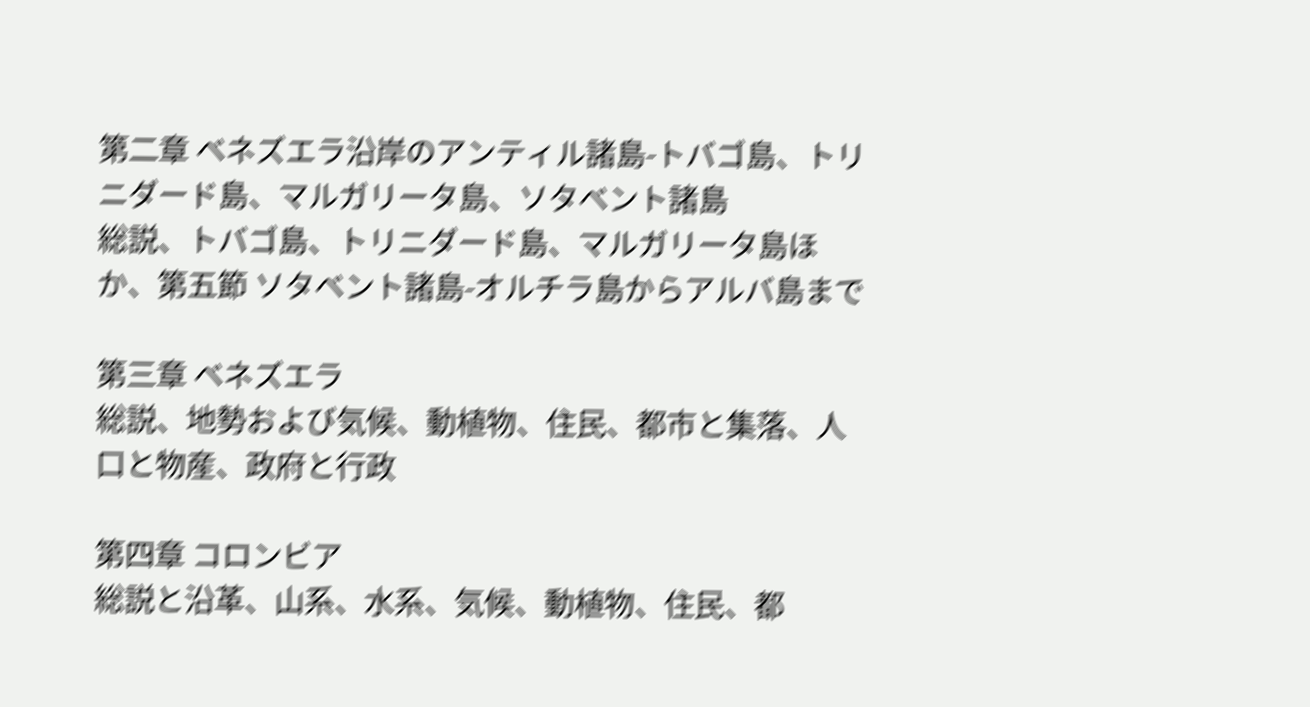第二章 ベネズエラ沿岸のアンティル諸島-トバゴ島、トリニダード島、マルガリータ島、ソタベント諸島
総説、トバゴ島、トリニダード島、マルガリータ島ほか、第五節 ソタベント諸島-オルチラ島からアルバ島まで

第三章 ベネズエラ
総説、地勢および気候、動植物、住民、都市と集落、人口と物産、政府と行政

第四章 コロンビア
総説と沿革、山系、水系、気候、動植物、住民、都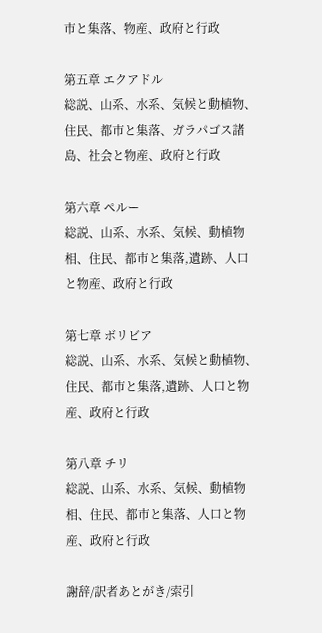市と集落、物産、政府と行政

第五章 エクアドル
総説、山系、水系、気候と動植物、住民、都市と集落、ガラパゴス諸島、社会と物産、政府と行政

第六章 ペルー
総説、山系、水系、気候、動植物相、住民、都市と集落,遺跡、人口と物産、政府と行政

第七章 ボリビア
総説、山系、水系、気候と動植物、住民、都市と集落,遺跡、人口と物産、政府と行政

第八章 チリ
総説、山系、水系、気候、動植物相、住民、都市と集落、人口と物産、政府と行政

謝辞/訳者あとがき/索引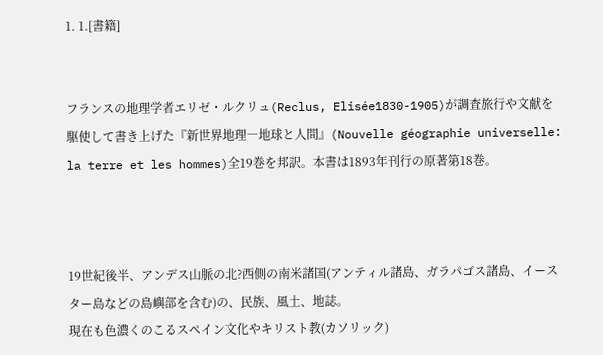1. 1.[書籍]


フランスの地理学者エリゼ・ルクリュ(Reclus, Elisée1830-1905)が調査旅行や文献を駆使して書き上げた『新世界地理―地球と人間』(Nouvelle géographie universelle: la terre et les hommes)全19巻を邦訳。本書は1893年刊行の原著第18巻。



19世紀後半、アンデス山脈の北?西側の南米諸国(アンティル諸島、ガラパゴス諸島、イースター島などの島嶼部を含む)の、民族、風土、地誌。
現在も色濃くのこるスペイン文化やキリスト教(カソリック)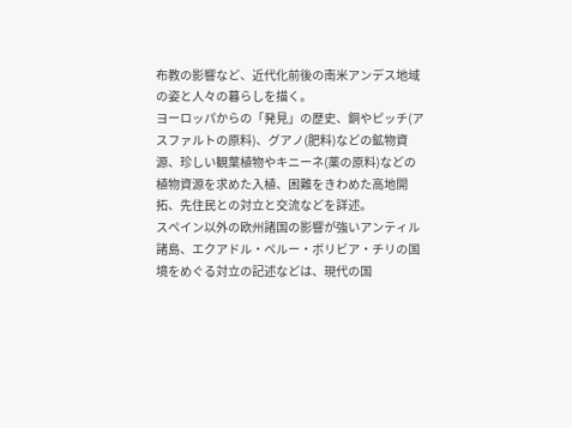布教の影響など、近代化前後の南米アンデス地域の姿と人々の暮らしを描く。
ヨーロッパからの「発見」の歴史、銅やピッチ(アスファルトの原料)、グアノ(肥料)などの鉱物資源、珍しい観葉植物やキニーネ(薬の原料)などの植物資源を求めた入植、困難をきわめた高地開拓、先住民との対立と交流などを詳述。
スペイン以外の欧州諸国の影響が強いアンティル諸島、エクアドル・ペルー・ボリビア・チリの国境をめぐる対立の記述などは、現代の国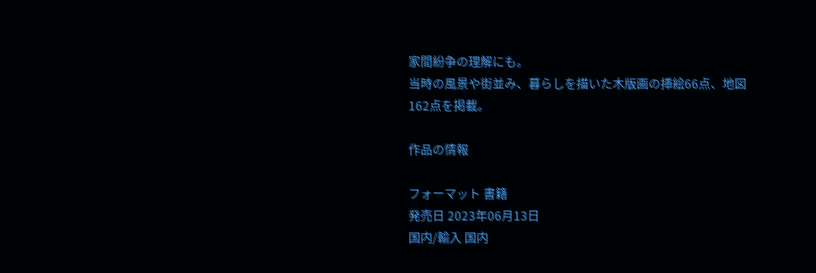家間紛争の理解にも。
当時の風景や街並み、暮らしを描いた木版画の挿絵66点、地図162点を掲載。

作品の情報

フォーマット 書籍
発売日 2023年06月13日
国内/輸入 国内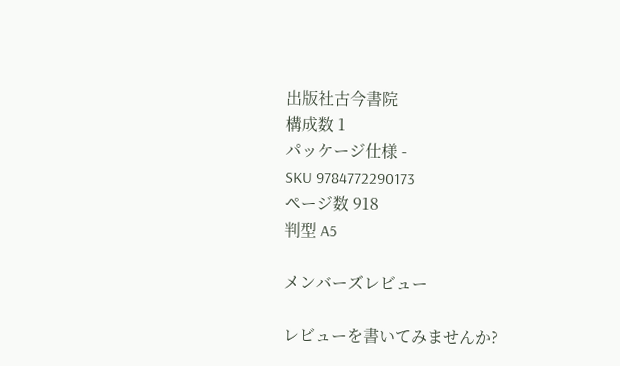出版社古今書院
構成数 1
パッケージ仕様 -
SKU 9784772290173
ページ数 918
判型 A5

メンバーズレビュー

レビューを書いてみませんか?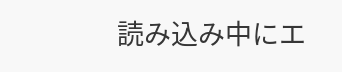読み込み中にエ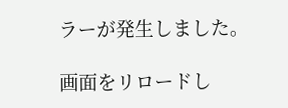ラーが発生しました。

画面をリロードし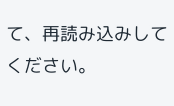て、再読み込みしてください。